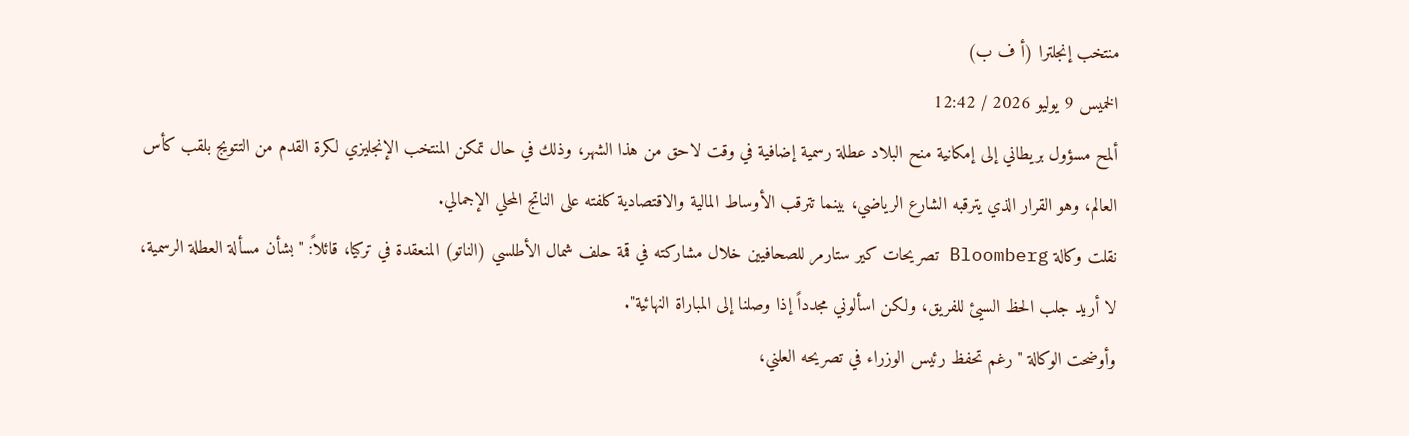منتخب إنجلترا (أ ف ب)
الخميس 9 يوليو 2026 / 12:42
ألمح مسؤول بريطاني إلى إمكانية منح البلاد عطلة رسمية إضافية في وقت لاحق من هذا الشهر، وذلك في حال تمكن المنتخب الإنجليزي لكرة القدم من التتويج بلقب كأس العالم، وهو القرار الذي يترقبه الشارع الرياضي، بينما تترقب الأوساط المالية والاقتصادية كلفته على الناتج المحلي الإجمالي.
نقلت وكالة Bloomberg تصريحات كير ستارمر للصحافيين خلال مشاركته في قمة حلف شمال الأطلسي (الناتو) المنعقدة في تركيا، قائلاً: "بشأن مسألة العطلة الرسمية، لا أريد جلب الحظ السيئ للفريق، ولكن اسألوني مجدداً إذا وصلنا إلى المباراة النهائية".
وأوضحت الوكالة "رغم تحفظ رئيس الوزراء في تصريحه العلني،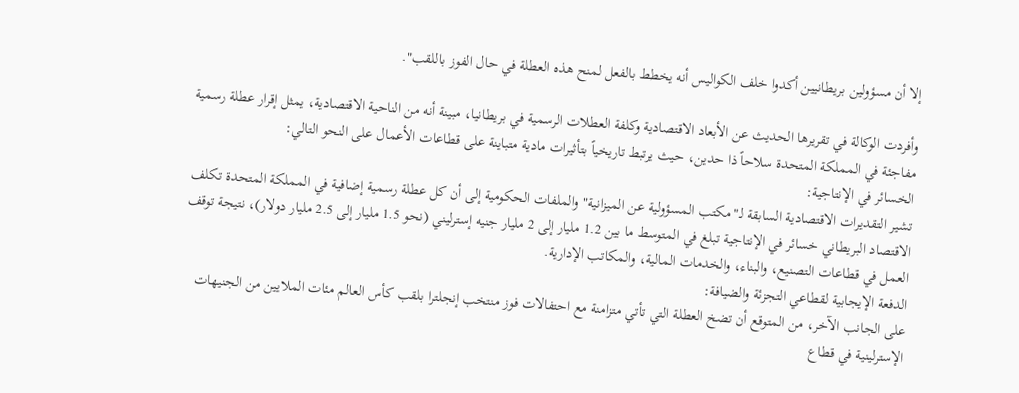إلا أن مسؤولين بريطانيين أكدوا خلف الكواليس أنه يخطط بالفعل لمنح هذه العطلة في حال الفوز باللقب".

وأفردت الوكالة في تقريرها الحديث عن الأبعاد الاقتصادية وكلفة العطلات الرسمية في بريطانيا، مبينة أنه من الناحية الاقتصادية، يمثل إقرار عطلة رسمية مفاجئة في المملكة المتحدة سلاحاً ذا حدين، حيث يرتبط تاريخياً بتأثيرات مادية متباينة على قطاعات الأعمال على النحو التالي:
الخسائر في الإنتاجية:
تشير التقديرات الاقتصادية السابقة لـ"مكتب المسؤولية عن الميزانية" والملفات الحكومية إلى أن كل عطلة رسمية إضافية في المملكة المتحدة تكلف الاقتصاد البريطاني خسائر في الإنتاجية تبلغ في المتوسط ما بين 1.2 مليار إلى 2 مليار جنيه إسترليني (نحو 1.5 مليار إلى 2.5 مليار دولار)، نتيجة توقف العمل في قطاعات التصنيع، والبناء، والخدمات المالية، والمكاتب الإدارية.
الدفعة الإيجابية لقطاعي التجزئة والضيافة:
على الجانب الآخر، من المتوقع أن تضخ العطلة التي تأتي متزامنة مع احتفالات فوز منتخب إنجلترا بلقب كأس العالم مئات الملايين من الجنيهات الإسترلينية في قطاع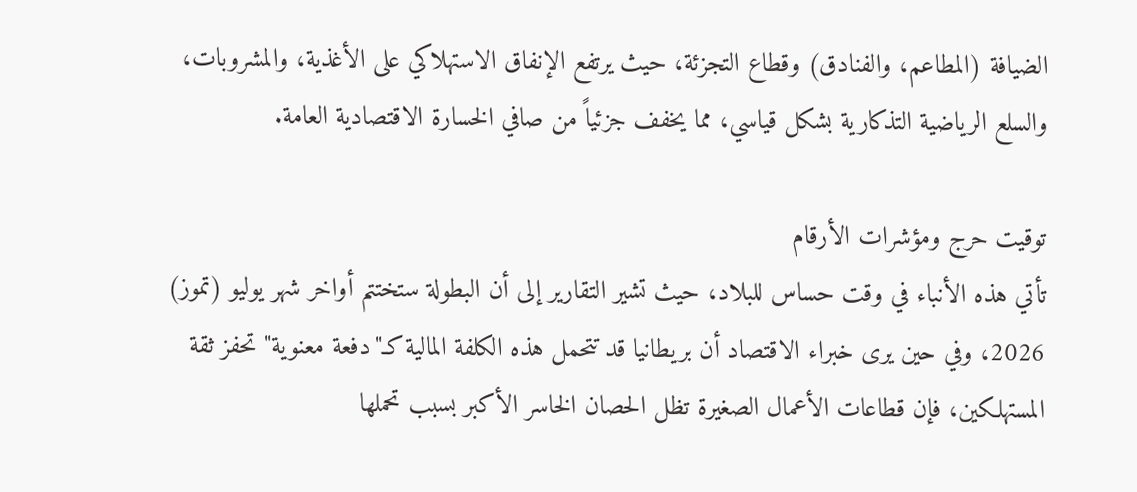الضيافة (المطاعم، والفنادق) وقطاع التجزئة، حيث يرتفع الإنفاق الاستهلاكي على الأغذية، والمشروبات، والسلع الرياضية التذكارية بشكل قياسي، مما يخفف جزئياً من صافي الخسارة الاقتصادية العامة.

توقيت حرج ومؤشرات الأرقام
تأتي هذه الأنباء في وقت حساس للبلاد، حيث تشير التقارير إلى أن البطولة ستختتم أواخر شهر يوليو (تموز) 2026، وفي حين يرى خبراء الاقتصاد أن بريطانيا قد تتحمل هذه الكلفة المالية كـ"دفعة معنوية" تحفز ثقة المستهلكين، فإن قطاعات الأعمال الصغيرة تظل الحصان الخاسر الأكبر بسبب تحملها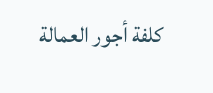كلفة أجور العمالة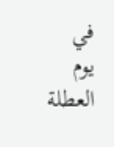في يوم العطلة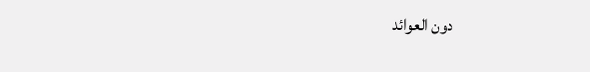دون العوائد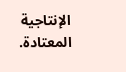الإنتاجية المعتادة.